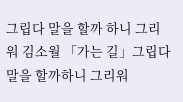그립다 말을 할까 하니 그리워 김소월 「가는 길」그립다말을 할까하니 그리워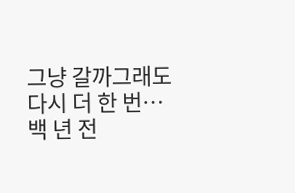그냥 갈까그래도다시 더 한 번…백 년 전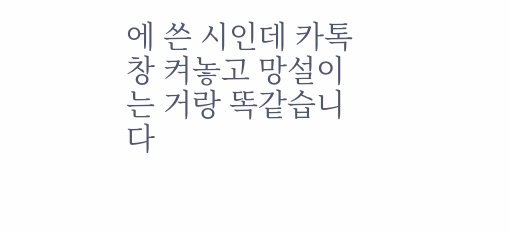에 쓴 시인데 카톡 창 켜놓고 망설이는 거랑 똑같습니다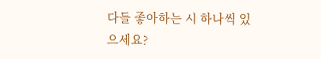다들 좋아하는 시 하나씩 있으세요?